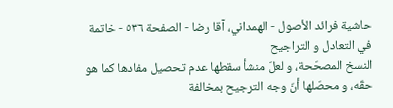حاشية فرائد الأصول - الهمداني، آقا رضا - الصفحة ٥٣٦ - خاتمة في التعادل و التراجيح
النسخ المصحّحة، و لعلّ منشأ سقطها عدم تحصيل مفادها كما هو حقّه، و محصّلها أنّ وجه الترجيح بمخالفة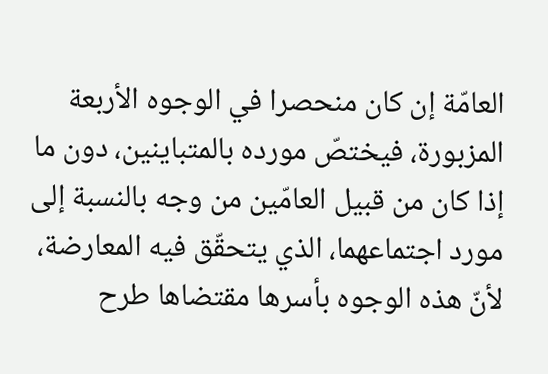العامّة إن كان منحصرا في الوجوه الأربعة المزبورة، فيختصّ مورده بالمتباينين، دون ما إذا كان من قبيل العامّين من وجه بالنسبة إلى مورد اجتماعهما، الذي يتحقّق فيه المعارضة، لأنّ هذه الوجوه بأسرها مقتضاها طرح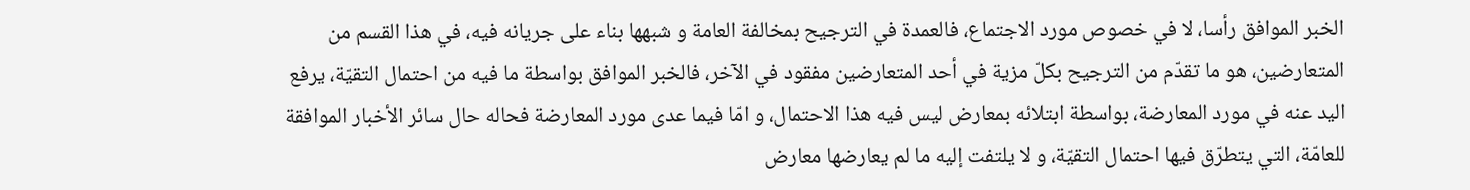الخبر الموافق رأسا، لا في خصوص مورد الاجتماع، فالعمدة في الترجيح بمخالفة العامة و شبهها بناء على جريانه فيه، في هذا القسم من المتعارضين، هو ما تقدّم من الترجيح بكلّ مزية في أحد المتعارضين مفقود في الآخر، فالخبر الموافق بواسطة ما فيه من احتمال التقيّة، يرفع اليد عنه في مورد المعارضة، بواسطة ابتلائه بمعارض ليس فيه هذا الاحتمال، و امّا فيما عدى مورد المعارضة فحاله حال سائر الأخبار الموافقة للعامّة، التي يتطرّق فيها احتمال التقيّة، و لا يلتفت إليه ما لم يعارضها معارض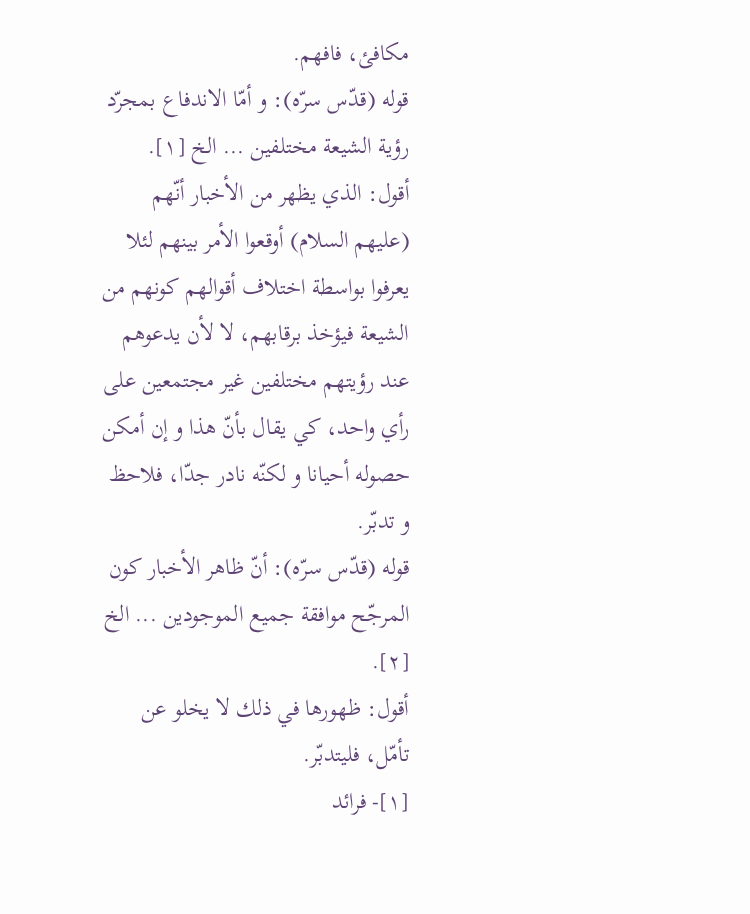مكافئ، فافهم.
قوله (قدّس سرّه): و أمّا الاندفاع بمجرّد رؤية الشيعة مختلفين ... الخ [١].
أقول: الذي يظهر من الأخبار أنّهم (عليهم السلام) أوقعوا الأمر بينهم لئلا يعرفوا بواسطة اختلاف أقوالهم كونهم من الشيعة فيؤخذ برقابهم، لا لأن يدعوهم عند رؤيتهم مختلفين غير مجتمعين على رأي واحد، كي يقال بأنّ هذا و إن أمكن حصوله أحيانا و لكنّه نادر جدّا، فلاحظ و تدبّر.
قوله (قدّس سرّه): أنّ ظاهر الأخبار كون المرجّح موافقة جميع الموجودين ... الخ [٢].
أقول: ظهورها في ذلك لا يخلو عن تأمّل، فليتدبّر.
[١]- فرائد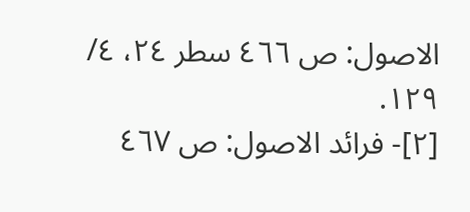الاصول: ص ٤٦٦ سطر ٢٤، ٤/ ١٢٩.
[٢]- فرائد الاصول: ص ٤٦٧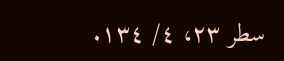سطر ٢٣، ٤/ ١٣٤.